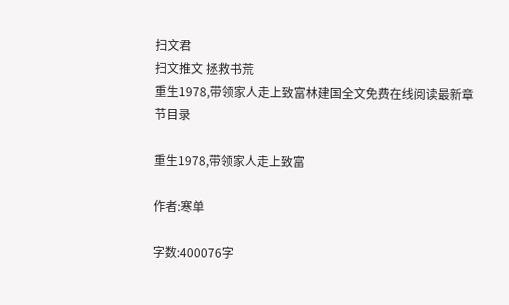扫文君
扫文推文 拯救书荒
重生1978,带领家人走上致富林建国全文免费在线阅读最新章节目录

重生1978,带领家人走上致富

作者:寒单

字数:400076字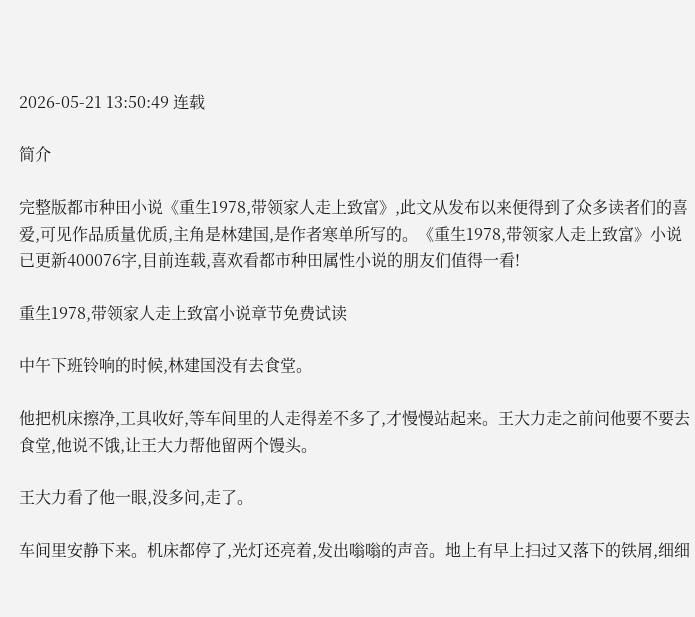2026-05-21 13:50:49 连载

简介

完整版都市种田小说《重生1978,带领家人走上致富》,此文从发布以来便得到了众多读者们的喜爱,可见作品质量优质,主角是林建国,是作者寒单所写的。《重生1978,带领家人走上致富》小说已更新400076字,目前连载,喜欢看都市种田属性小说的朋友们值得一看!

重生1978,带领家人走上致富小说章节免费试读

中午下班铃响的时候,林建国没有去食堂。

他把机床擦净,工具收好,等车间里的人走得差不多了,才慢慢站起来。王大力走之前问他要不要去食堂,他说不饿,让王大力帮他留两个馒头。

王大力看了他一眼,没多问,走了。

车间里安静下来。机床都停了,光灯还亮着,发出嗡嗡的声音。地上有早上扫过又落下的铁屑,细细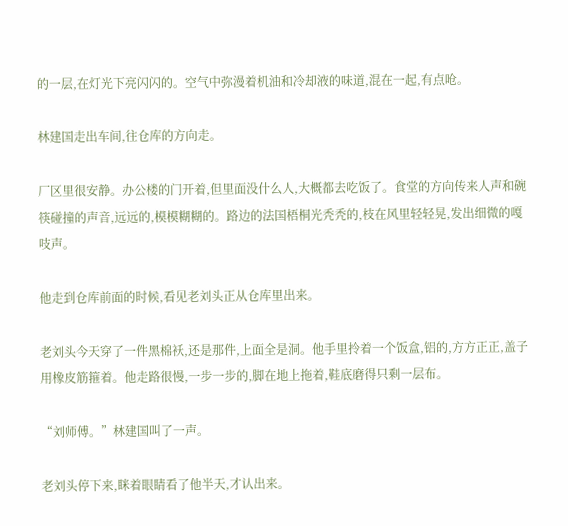的一层,在灯光下亮闪闪的。空气中弥漫着机油和冷却液的味道,混在一起,有点呛。

林建国走出车间,往仓库的方向走。

厂区里很安静。办公楼的门开着,但里面没什么人,大概都去吃饭了。食堂的方向传来人声和碗筷碰撞的声音,远远的,模模糊糊的。路边的法国梧桐光秃秃的,枝在风里轻轻晃,发出细微的嘎吱声。

他走到仓库前面的时候,看见老刘头正从仓库里出来。

老刘头今天穿了一件黑棉袄,还是那件,上面全是洞。他手里拎着一个饭盒,铝的,方方正正,盖子用橡皮筋箍着。他走路很慢,一步一步的,脚在地上拖着,鞋底磨得只剩一层布。

“刘师傅。”林建国叫了一声。

老刘头停下来,眯着眼睛看了他半天,才认出来。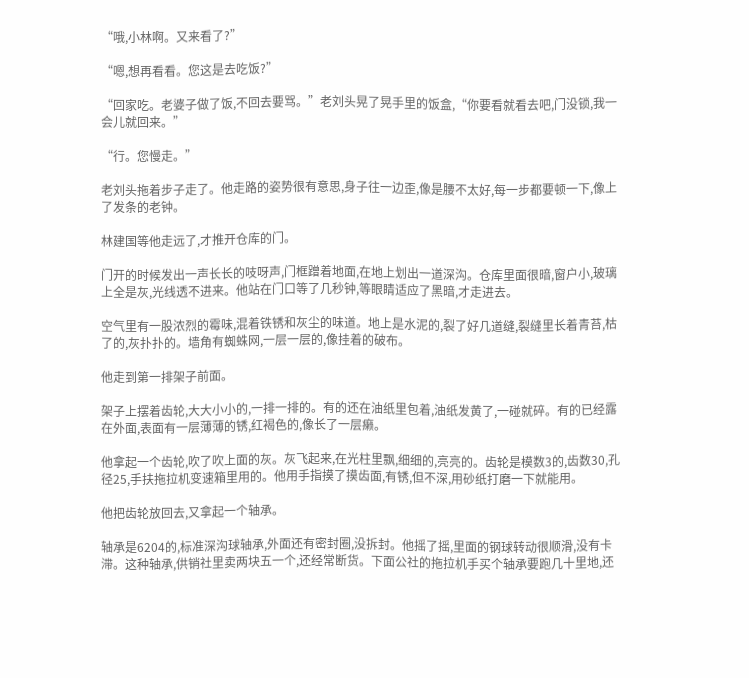“哦,小林啊。又来看了?”

“嗯,想再看看。您这是去吃饭?”

“回家吃。老婆子做了饭,不回去要骂。”老刘头晃了晃手里的饭盒,“你要看就看去吧,门没锁,我一会儿就回来。”

“行。您慢走。”

老刘头拖着步子走了。他走路的姿势很有意思,身子往一边歪,像是腰不太好,每一步都要顿一下,像上了发条的老钟。

林建国等他走远了,才推开仓库的门。

门开的时候发出一声长长的吱呀声,门框蹭着地面,在地上划出一道深沟。仓库里面很暗,窗户小,玻璃上全是灰,光线透不进来。他站在门口等了几秒钟,等眼睛适应了黑暗,才走进去。

空气里有一股浓烈的霉味,混着铁锈和灰尘的味道。地上是水泥的,裂了好几道缝,裂缝里长着青苔,枯了的,灰扑扑的。墙角有蜘蛛网,一层一层的,像挂着的破布。

他走到第一排架子前面。

架子上摆着齿轮,大大小小的,一排一排的。有的还在油纸里包着,油纸发黄了,一碰就碎。有的已经露在外面,表面有一层薄薄的锈,红褐色的,像长了一层癞。

他拿起一个齿轮,吹了吹上面的灰。灰飞起来,在光柱里飘,细细的,亮亮的。齿轮是模数3的,齿数30,孔径25,手扶拖拉机变速箱里用的。他用手指摸了摸齿面,有锈,但不深,用砂纸打磨一下就能用。

他把齿轮放回去,又拿起一个轴承。

轴承是6204的,标准深沟球轴承,外面还有密封圈,没拆封。他摇了摇,里面的钢球转动很顺滑,没有卡滞。这种轴承,供销社里卖两块五一个,还经常断货。下面公社的拖拉机手买个轴承要跑几十里地,还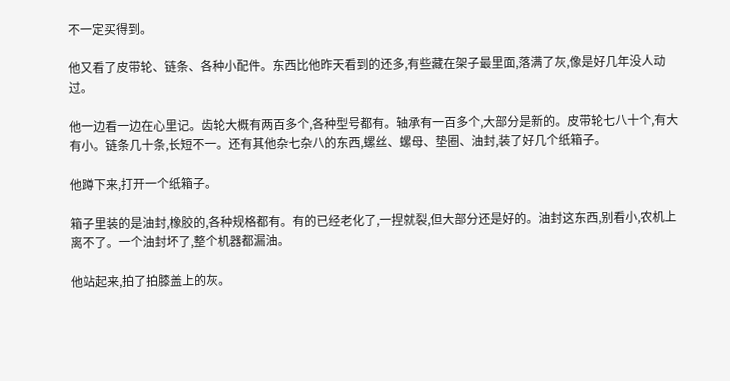不一定买得到。

他又看了皮带轮、链条、各种小配件。东西比他昨天看到的还多,有些藏在架子最里面,落满了灰,像是好几年没人动过。

他一边看一边在心里记。齿轮大概有两百多个,各种型号都有。轴承有一百多个,大部分是新的。皮带轮七八十个,有大有小。链条几十条,长短不一。还有其他杂七杂八的东西,螺丝、螺母、垫圈、油封,装了好几个纸箱子。

他蹲下来,打开一个纸箱子。

箱子里装的是油封,橡胶的,各种规格都有。有的已经老化了,一捏就裂,但大部分还是好的。油封这东西,别看小,农机上离不了。一个油封坏了,整个机器都漏油。

他站起来,拍了拍膝盖上的灰。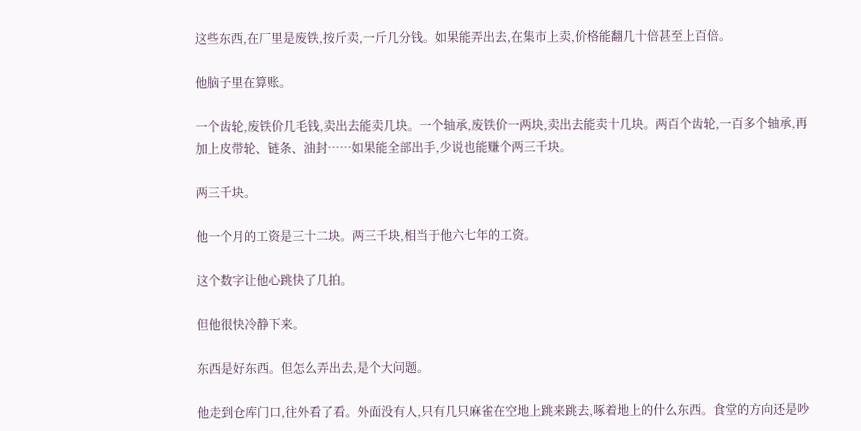这些东西,在厂里是废铁,按斤卖,一斤几分钱。如果能弄出去,在集市上卖,价格能翻几十倍甚至上百倍。

他脑子里在算账。

一个齿轮,废铁价几毛钱,卖出去能卖几块。一个轴承,废铁价一两块,卖出去能卖十几块。两百个齿轮,一百多个轴承,再加上皮带轮、链条、油封……如果能全部出手,少说也能赚个两三千块。

两三千块。

他一个月的工资是三十二块。两三千块,相当于他六七年的工资。

这个数字让他心跳快了几拍。

但他很快冷静下来。

东西是好东西。但怎么弄出去,是个大问题。

他走到仓库门口,往外看了看。外面没有人,只有几只麻雀在空地上跳来跳去,啄着地上的什么东西。食堂的方向还是吵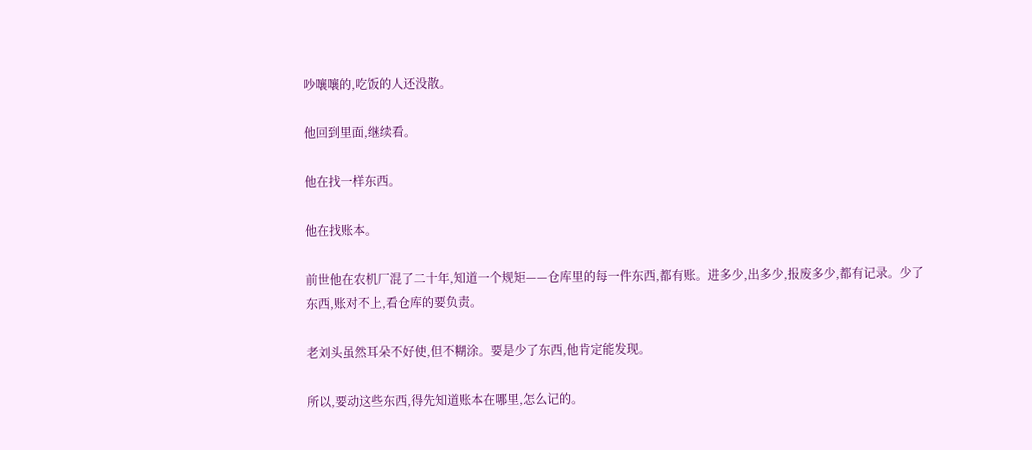吵嚷嚷的,吃饭的人还没散。

他回到里面,继续看。

他在找一样东西。

他在找账本。

前世他在农机厂混了二十年,知道一个规矩——仓库里的每一件东西,都有账。进多少,出多少,报废多少,都有记录。少了东西,账对不上,看仓库的要负责。

老刘头虽然耳朵不好使,但不糊涂。要是少了东西,他肯定能发现。

所以,要动这些东西,得先知道账本在哪里,怎么记的。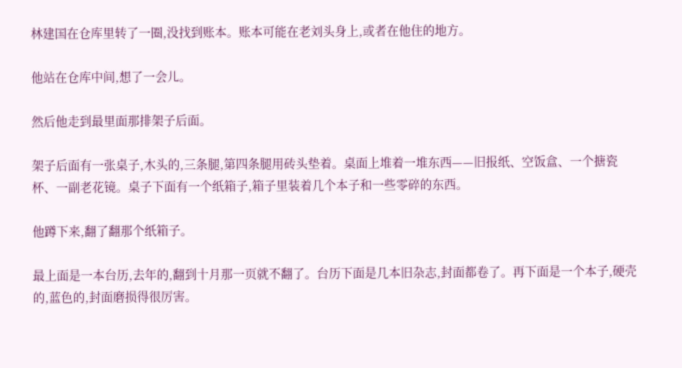林建国在仓库里转了一圈,没找到账本。账本可能在老刘头身上,或者在他住的地方。

他站在仓库中间,想了一会儿。

然后他走到最里面那排架子后面。

架子后面有一张桌子,木头的,三条腿,第四条腿用砖头垫着。桌面上堆着一堆东西——旧报纸、空饭盒、一个搪瓷杯、一副老花镜。桌子下面有一个纸箱子,箱子里装着几个本子和一些零碎的东西。

他蹲下来,翻了翻那个纸箱子。

最上面是一本台历,去年的,翻到十月那一页就不翻了。台历下面是几本旧杂志,封面都卷了。再下面是一个本子,硬壳的,蓝色的,封面磨损得很厉害。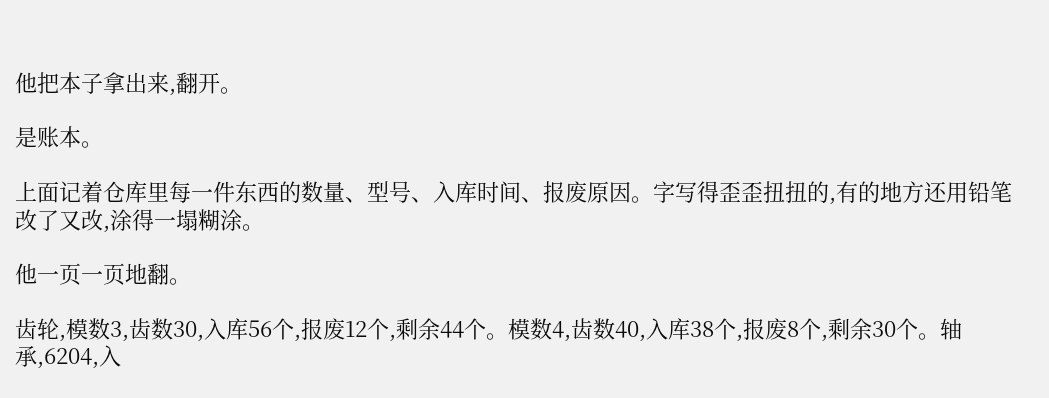他把本子拿出来,翻开。

是账本。

上面记着仓库里每一件东西的数量、型号、入库时间、报废原因。字写得歪歪扭扭的,有的地方还用铅笔改了又改,涂得一塌糊涂。

他一页一页地翻。

齿轮,模数3,齿数30,入库56个,报废12个,剩余44个。模数4,齿数40,入库38个,报废8个,剩余30个。轴承,6204,入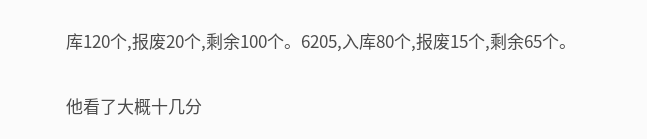库120个,报废20个,剩余100个。6205,入库80个,报废15个,剩余65个。

他看了大概十几分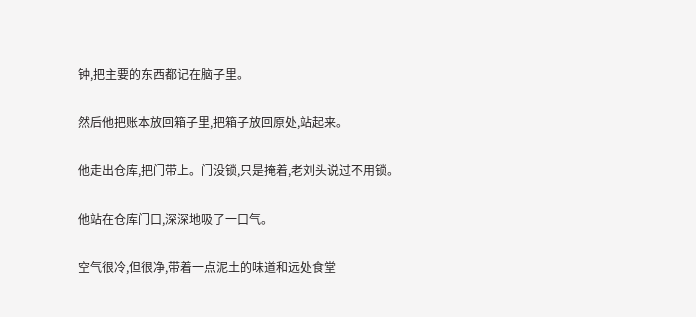钟,把主要的东西都记在脑子里。

然后他把账本放回箱子里,把箱子放回原处,站起来。

他走出仓库,把门带上。门没锁,只是掩着,老刘头说过不用锁。

他站在仓库门口,深深地吸了一口气。

空气很冷,但很净,带着一点泥土的味道和远处食堂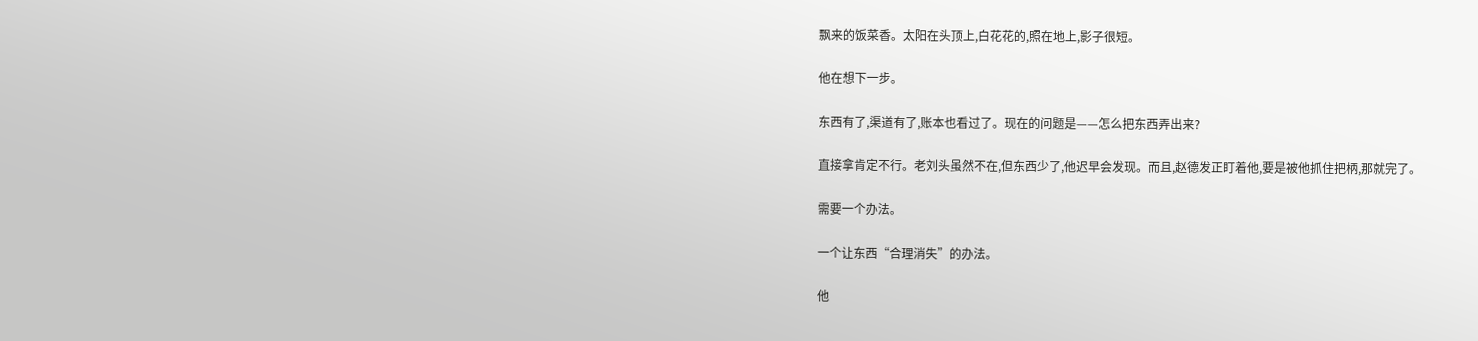飘来的饭菜香。太阳在头顶上,白花花的,照在地上,影子很短。

他在想下一步。

东西有了,渠道有了,账本也看过了。现在的问题是——怎么把东西弄出来?

直接拿肯定不行。老刘头虽然不在,但东西少了,他迟早会发现。而且,赵德发正盯着他,要是被他抓住把柄,那就完了。

需要一个办法。

一个让东西“合理消失”的办法。

他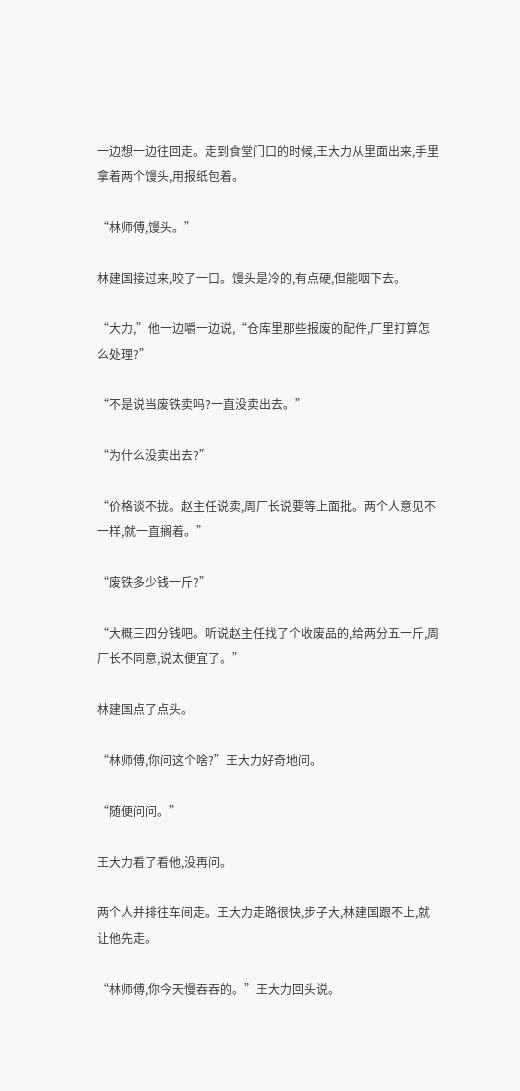一边想一边往回走。走到食堂门口的时候,王大力从里面出来,手里拿着两个馒头,用报纸包着。

“林师傅,馒头。”

林建国接过来,咬了一口。馒头是冷的,有点硬,但能咽下去。

“大力,”他一边嚼一边说,“仓库里那些报废的配件,厂里打算怎么处理?”

“不是说当废铁卖吗?一直没卖出去。”

“为什么没卖出去?”

“价格谈不拢。赵主任说卖,周厂长说要等上面批。两个人意见不一样,就一直搁着。”

“废铁多少钱一斤?”

“大概三四分钱吧。听说赵主任找了个收废品的,给两分五一斤,周厂长不同意,说太便宜了。”

林建国点了点头。

“林师傅,你问这个啥?”王大力好奇地问。

“随便问问。”

王大力看了看他,没再问。

两个人并排往车间走。王大力走路很快,步子大,林建国跟不上,就让他先走。

“林师傅,你今天慢吞吞的。”王大力回头说。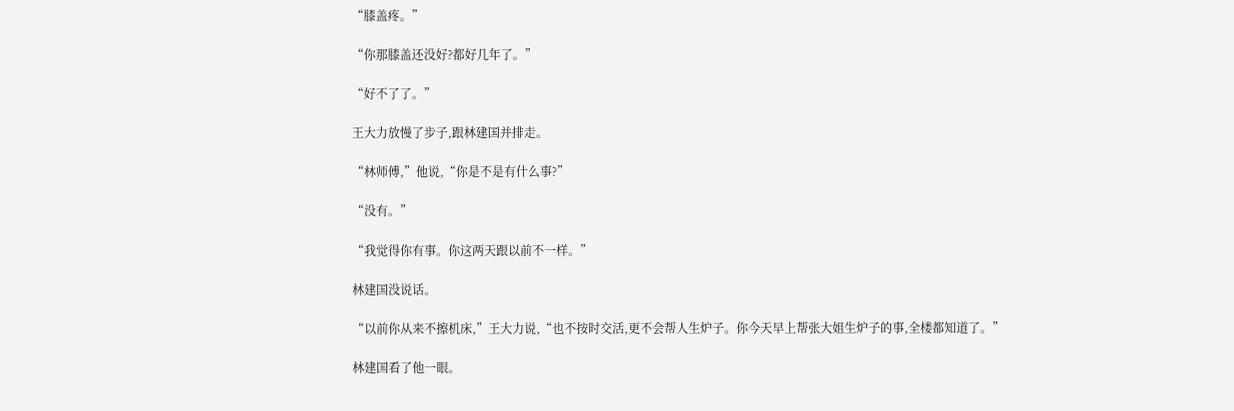“膝盖疼。”

“你那膝盖还没好?都好几年了。”

“好不了了。”

王大力放慢了步子,跟林建国并排走。

“林师傅,”他说,“你是不是有什么事?”

“没有。”

“我觉得你有事。你这两天跟以前不一样。”

林建国没说话。

“以前你从来不擦机床,”王大力说,“也不按时交活,更不会帮人生炉子。你今天早上帮张大姐生炉子的事,全楼都知道了。”

林建国看了他一眼。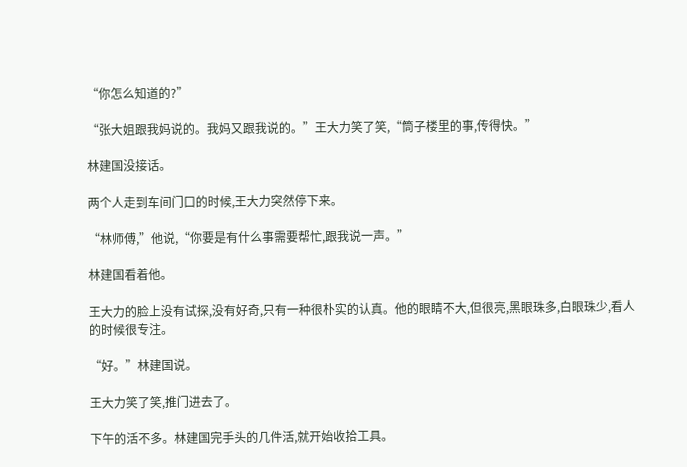“你怎么知道的?”

“张大姐跟我妈说的。我妈又跟我说的。”王大力笑了笑,“筒子楼里的事,传得快。”

林建国没接话。

两个人走到车间门口的时候,王大力突然停下来。

“林师傅,”他说,“你要是有什么事需要帮忙,跟我说一声。”

林建国看着他。

王大力的脸上没有试探,没有好奇,只有一种很朴实的认真。他的眼睛不大,但很亮,黑眼珠多,白眼珠少,看人的时候很专注。

“好。”林建国说。

王大力笑了笑,推门进去了。

下午的活不多。林建国完手头的几件活,就开始收拾工具。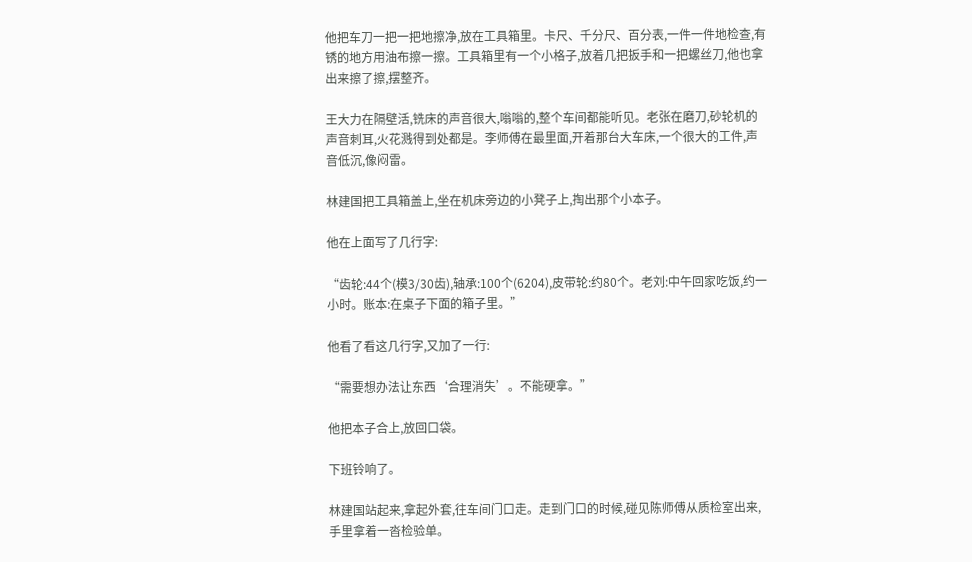他把车刀一把一把地擦净,放在工具箱里。卡尺、千分尺、百分表,一件一件地检查,有锈的地方用油布擦一擦。工具箱里有一个小格子,放着几把扳手和一把螺丝刀,他也拿出来擦了擦,摆整齐。

王大力在隔壁活,铣床的声音很大,嗡嗡的,整个车间都能听见。老张在磨刀,砂轮机的声音刺耳,火花溅得到处都是。李师傅在最里面,开着那台大车床,一个很大的工件,声音低沉,像闷雷。

林建国把工具箱盖上,坐在机床旁边的小凳子上,掏出那个小本子。

他在上面写了几行字:

“齿轮:44个(模3/30齿),轴承:100个(6204),皮带轮:约80个。老刘:中午回家吃饭,约一小时。账本:在桌子下面的箱子里。”

他看了看这几行字,又加了一行:

“需要想办法让东西‘合理消失’。不能硬拿。”

他把本子合上,放回口袋。

下班铃响了。

林建国站起来,拿起外套,往车间门口走。走到门口的时候,碰见陈师傅从质检室出来,手里拿着一沓检验单。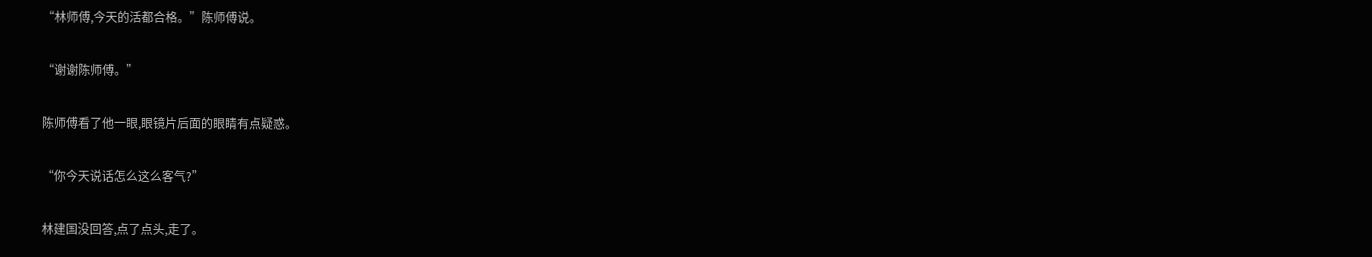“林师傅,今天的活都合格。”陈师傅说。

“谢谢陈师傅。”

陈师傅看了他一眼,眼镜片后面的眼睛有点疑惑。

“你今天说话怎么这么客气?”

林建国没回答,点了点头,走了。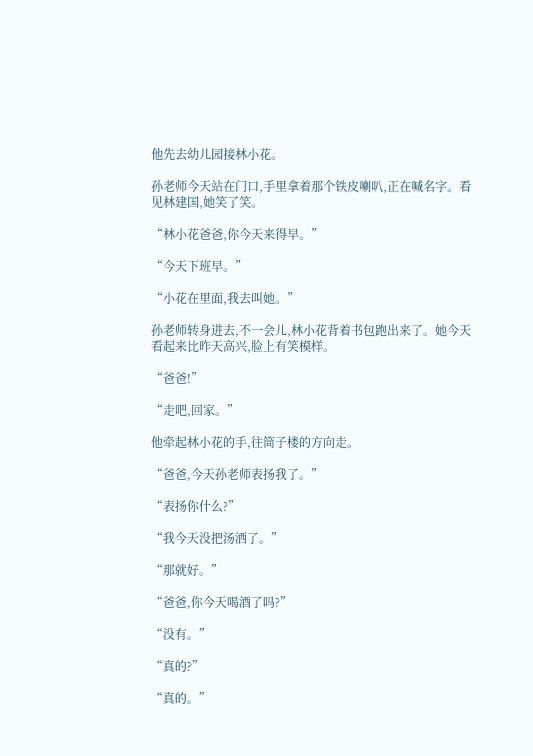他先去幼儿园接林小花。

孙老师今天站在门口,手里拿着那个铁皮喇叭,正在喊名字。看见林建国,她笑了笑。

“林小花爸爸,你今天来得早。”

“今天下班早。”

“小花在里面,我去叫她。”

孙老师转身进去,不一会儿,林小花背着书包跑出来了。她今天看起来比昨天高兴,脸上有笑模样。

“爸爸!”

“走吧,回家。”

他牵起林小花的手,往筒子楼的方向走。

“爸爸,今天孙老师表扬我了。”

“表扬你什么?”

“我今天没把汤洒了。”

“那就好。”

“爸爸,你今天喝酒了吗?”

“没有。”

“真的?”

“真的。”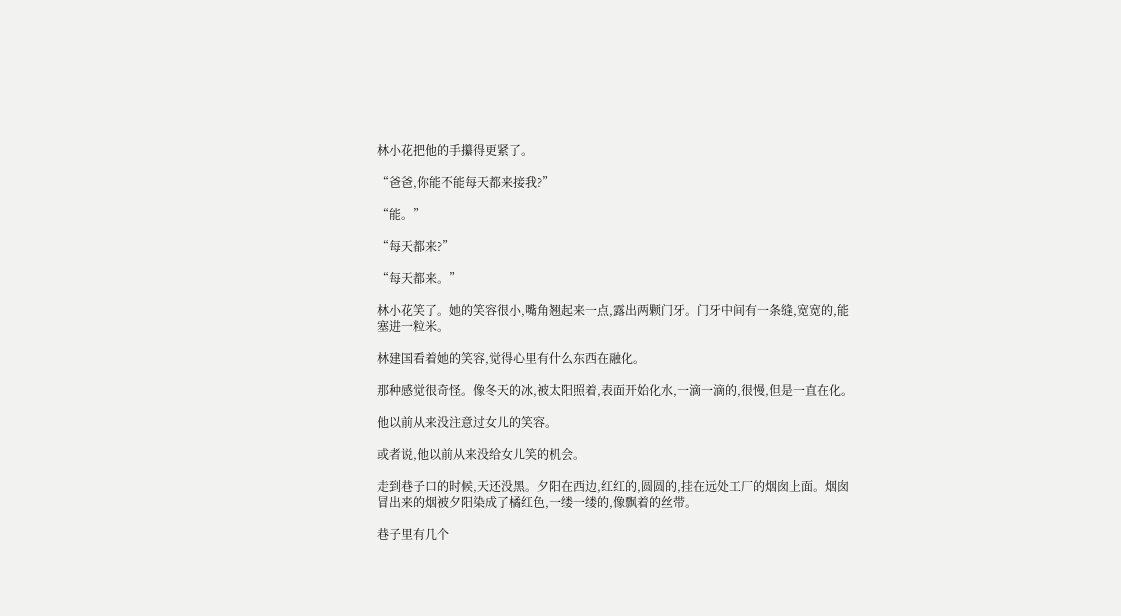林小花把他的手攥得更紧了。

“爸爸,你能不能每天都来接我?”

“能。”

“每天都来?”

“每天都来。”

林小花笑了。她的笑容很小,嘴角翘起来一点,露出两颗门牙。门牙中间有一条缝,宽宽的,能塞进一粒米。

林建国看着她的笑容,觉得心里有什么东西在融化。

那种感觉很奇怪。像冬天的冰,被太阳照着,表面开始化水,一滴一滴的,很慢,但是一直在化。

他以前从来没注意过女儿的笑容。

或者说,他以前从来没给女儿笑的机会。

走到巷子口的时候,天还没黑。夕阳在西边,红红的,圆圆的,挂在远处工厂的烟囱上面。烟囱冒出来的烟被夕阳染成了橘红色,一缕一缕的,像飘着的丝带。

巷子里有几个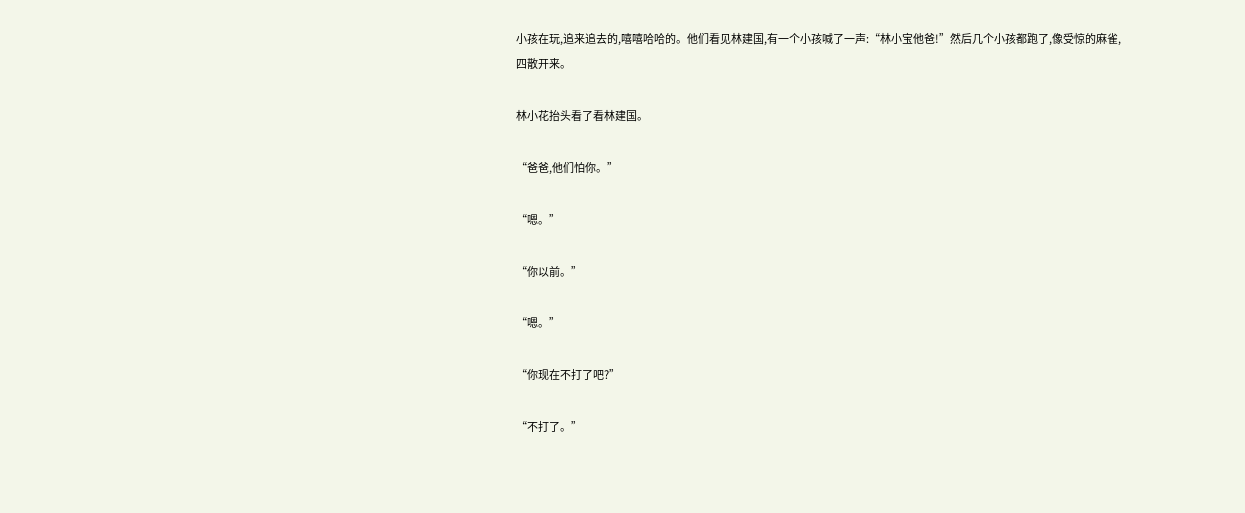小孩在玩,追来追去的,嘻嘻哈哈的。他们看见林建国,有一个小孩喊了一声:“林小宝他爸!”然后几个小孩都跑了,像受惊的麻雀,四散开来。

林小花抬头看了看林建国。

“爸爸,他们怕你。”

“嗯。”

“你以前。”

“嗯。”

“你现在不打了吧?”

“不打了。”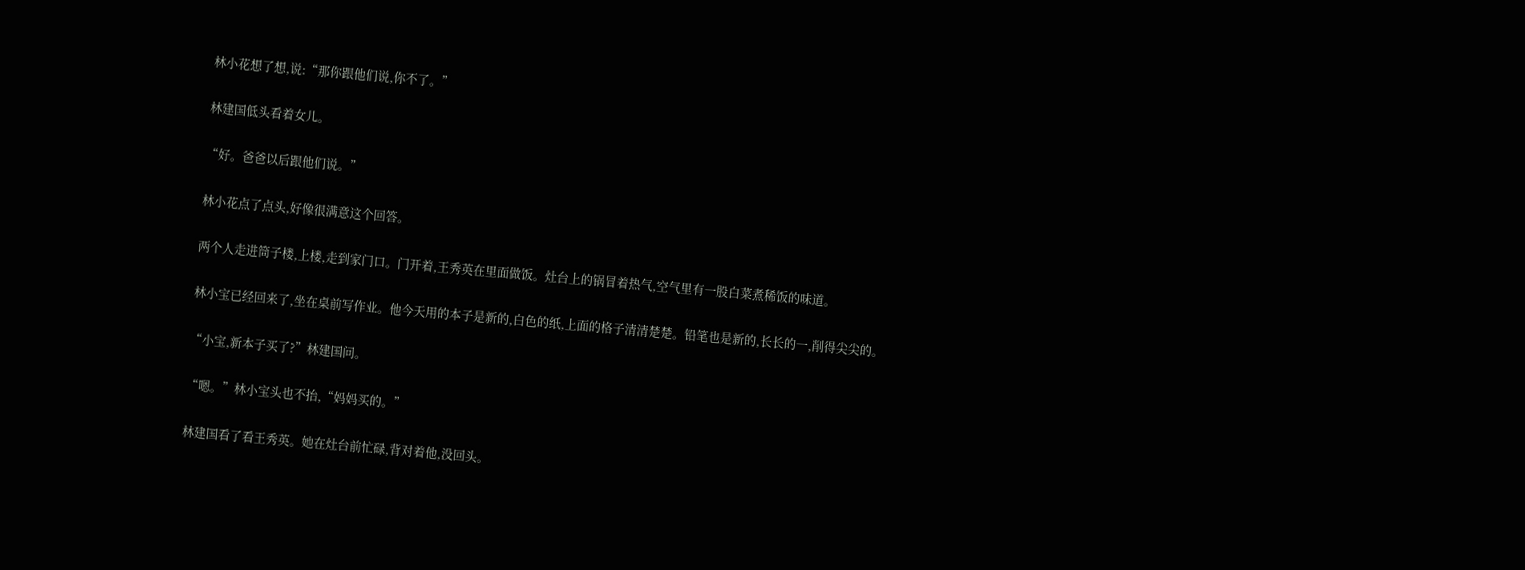林小花想了想,说:“那你跟他们说,你不了。”

林建国低头看着女儿。

“好。爸爸以后跟他们说。”

林小花点了点头,好像很满意这个回答。

两个人走进筒子楼,上楼,走到家门口。门开着,王秀英在里面做饭。灶台上的锅冒着热气,空气里有一股白菜煮稀饭的味道。

林小宝已经回来了,坐在桌前写作业。他今天用的本子是新的,白色的纸,上面的格子清清楚楚。铅笔也是新的,长长的一,削得尖尖的。

“小宝,新本子买了?”林建国问。

“嗯。”林小宝头也不抬,“妈妈买的。”

林建国看了看王秀英。她在灶台前忙碌,背对着他,没回头。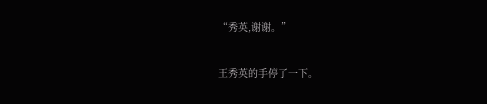“秀英,谢谢。”

王秀英的手停了一下。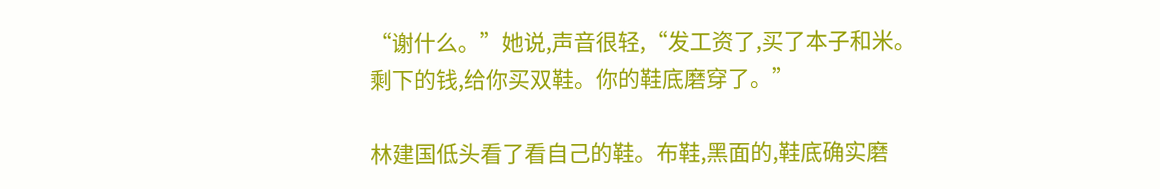“谢什么。”她说,声音很轻,“发工资了,买了本子和米。剩下的钱,给你买双鞋。你的鞋底磨穿了。”

林建国低头看了看自己的鞋。布鞋,黑面的,鞋底确实磨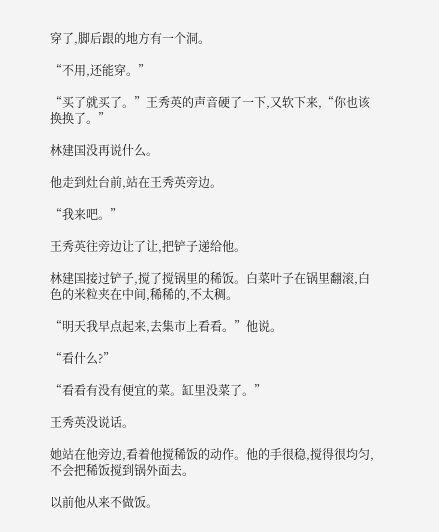穿了,脚后跟的地方有一个洞。

“不用,还能穿。”

“买了就买了。”王秀英的声音硬了一下,又软下来,“你也该换换了。”

林建国没再说什么。

他走到灶台前,站在王秀英旁边。

“我来吧。”

王秀英往旁边让了让,把铲子递给他。

林建国接过铲子,搅了搅锅里的稀饭。白菜叶子在锅里翻滚,白色的米粒夹在中间,稀稀的,不太稠。

“明天我早点起来,去集市上看看。”他说。

“看什么?”

“看看有没有便宜的菜。缸里没菜了。”

王秀英没说话。

她站在他旁边,看着他搅稀饭的动作。他的手很稳,搅得很均匀,不会把稀饭搅到锅外面去。

以前他从来不做饭。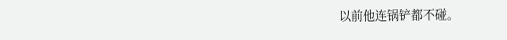以前他连锅铲都不碰。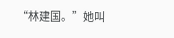“林建国。”她叫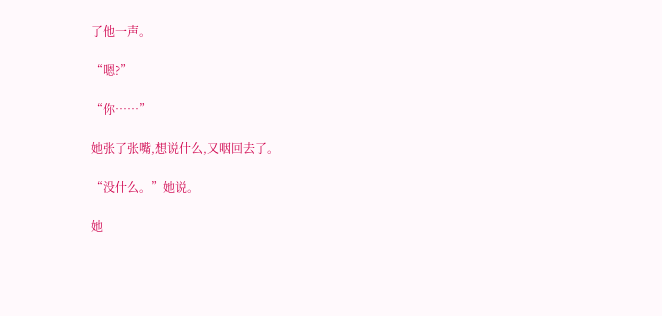了他一声。

“嗯?”

“你……”

她张了张嘴,想说什么,又咽回去了。

“没什么。”她说。

她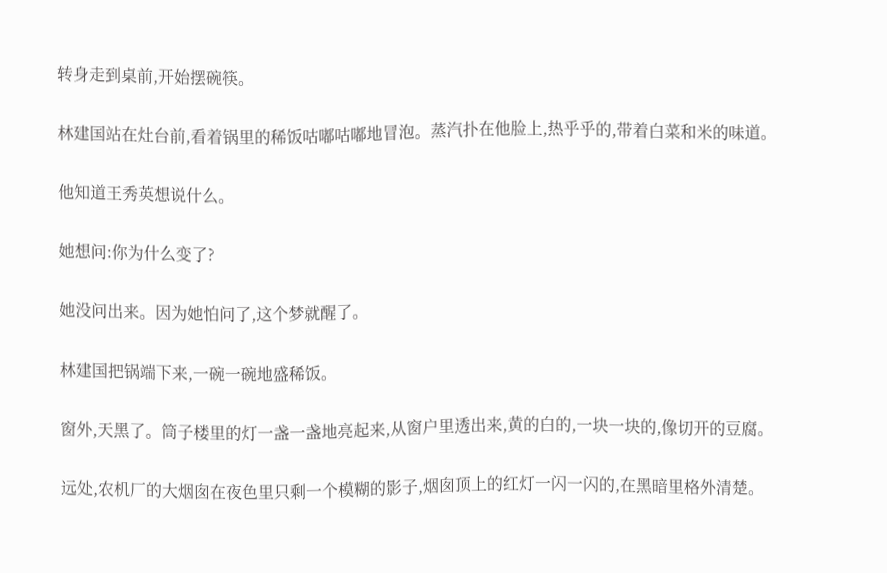转身走到桌前,开始摆碗筷。

林建国站在灶台前,看着锅里的稀饭咕嘟咕嘟地冒泡。蒸汽扑在他脸上,热乎乎的,带着白菜和米的味道。

他知道王秀英想说什么。

她想问:你为什么变了?

她没问出来。因为她怕问了,这个梦就醒了。

林建国把锅端下来,一碗一碗地盛稀饭。

窗外,天黑了。筒子楼里的灯一盏一盏地亮起来,从窗户里透出来,黄的白的,一块一块的,像切开的豆腐。

远处,农机厂的大烟囱在夜色里只剩一个模糊的影子,烟囱顶上的红灯一闪一闪的,在黑暗里格外清楚。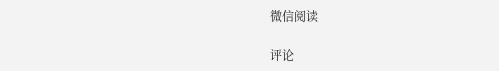微信阅读

评论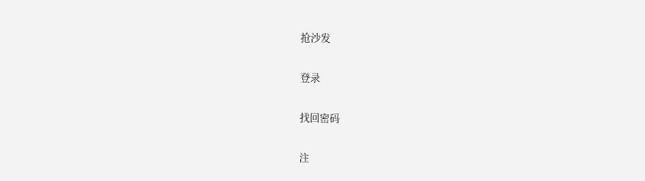抢沙发

登录

找回密码

注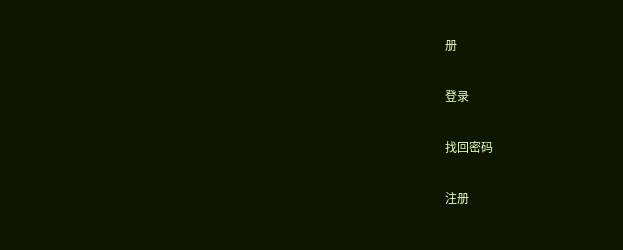册

登录

找回密码

注册